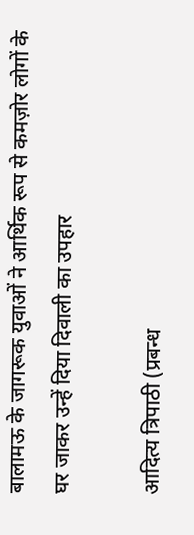बालामऊ के जागरूक युवाओं ने आर्थिक रूप से कमज़ोर लोगों के घर जाकर उन्हें दिया दिवाली का उपहार

आदित्य त्रिपाठी (प्रबन्ध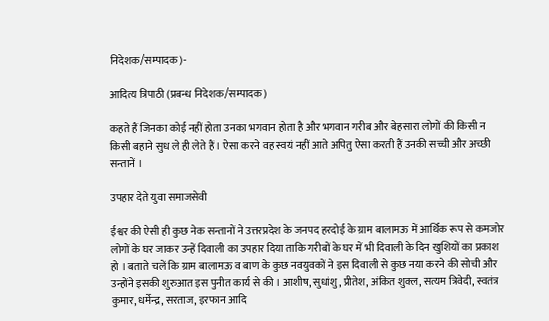निदेशक/सम्पादक)-

आदित्य त्रिपाठी (प्रबन्ध निदेशक/सम्पादक)

कहते हैं जिनका कोई नहीं होता उनका भगवान होता है और भगवान गरीब और बेहसारा लोगों की किसी न किसी बहाने सुध ले ही लेते हैं । ऐसा करने वह स्वयं नहीं आते अपितु ऐसा करती हैं उनकी सच्ची और अच्छी सन्तानें ।

उपहार देते युवा समाजसेवी

ईश्वर की ऐसी ही कुछ नेक सन्तानों ने उत्तरप्रदेश के जनपद हरदोई के ग्राम बालामऊ में आर्थिक रूप से कमजोर लोगों के घर जाकर उन्हें दिवाली का उपहार दिया ताकि गरीबों के घर में भी दिवाली के दिन खुशियों का प्रकाश हो । बताते चलें कि ग्राम बालामऊ व बाण के कुछ नवयुवकों ने इस दिवाली से कुछ नया करने की सोची और उन्होंने इसकी शुरुआत इस पुनीत कार्य से की । आशीष, सुधांशु, प्रीतेश, अंकित शुक्ल, सत्यम त्रिवेदी, स्वतंत्र कुमार, धर्मेन्द्र, सरताज, इरफान आदि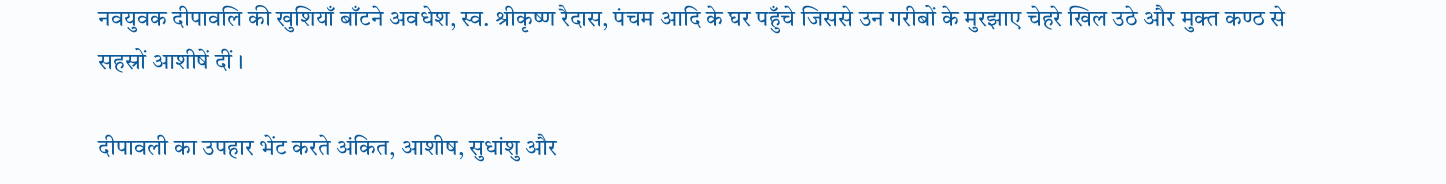नवयुवक दीपावलि की खुशियाँ बाँटने अवधेश, स्व. श्रीकृष्ण रैदास, पंचम आदि के घर पहुँचे जिससे उन गरीबों के मुरझाए चेहरे खिल उठे और मुक्त कण्ठ से सहस्रों आशीषें दीं ।

दीपावली का उपहार भेंट करते अंकित, आशीष, सुधांशु और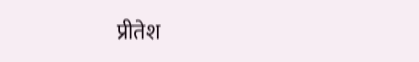प्रीतेश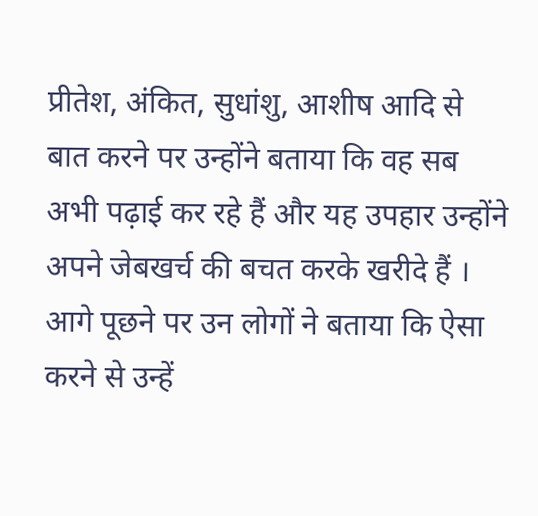प्रीतेश, अंकित, सुधांशु, आशीष आदि से बात करने पर उन्होंने बताया कि वह सब अभी पढ़ाई कर रहे हैं और यह उपहार उन्होंने अपने जेबखर्च की बचत करके खरीदे हैं । आगे पूछने पर उन लोगों ने बताया कि ऐसा करने से उन्हें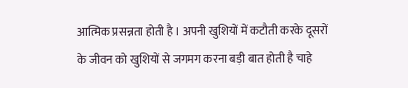आत्मिक प्रसन्नता होती है । अपनी खुशियों में कटौती करके दूसरों के जीवन को खुशियों से जगमग करना बड़ी बात होती है चाहे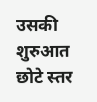उसकी शुरुआत छोटे स्तर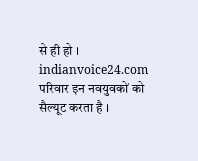से ही हो । indianvoice24.com परिवार इन नवयुवकों को सैल्यूट करता है ।